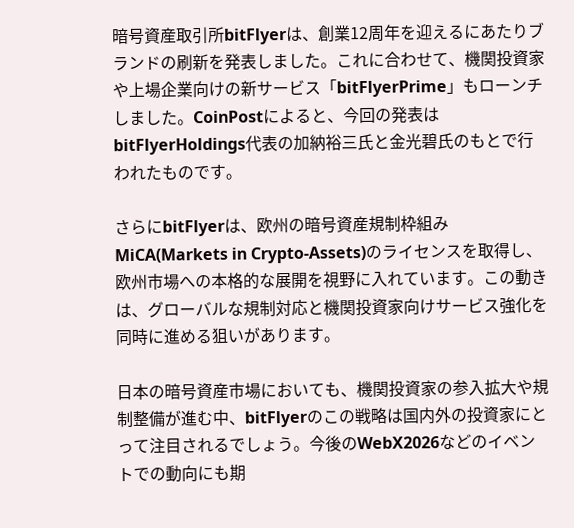暗号資産取引所bitFlyerは、創業12周年を迎えるにあたりブランドの刷新を発表しました。これに合わせて、機関投資家や上場企業向けの新サービス「bitFlyerPrime」もローンチしました。CoinPostによると、今回の発表はbitFlyerHoldings代表の加納裕三氏と金光碧氏のもとで行われたものです。

さらにbitFlyerは、欧州の暗号資産規制枠組みMiCA(Markets in Crypto-Assets)のライセンスを取得し、欧州市場への本格的な展開を視野に入れています。この動きは、グローバルな規制対応と機関投資家向けサービス強化を同時に進める狙いがあります。

日本の暗号資産市場においても、機関投資家の参入拡大や規制整備が進む中、bitFlyerのこの戦略は国内外の投資家にとって注目されるでしょう。今後のWebX2026などのイベントでの動向にも期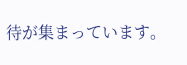待が集まっています。